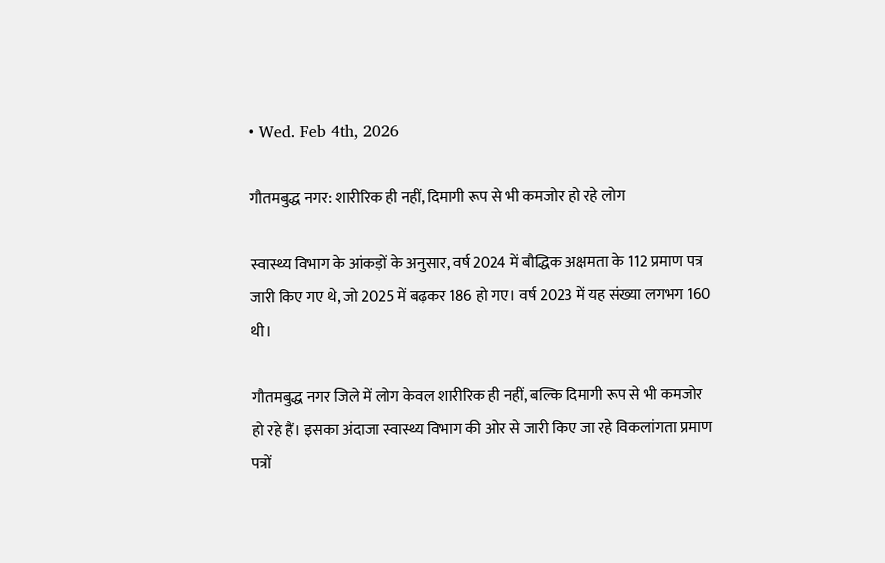• Wed. Feb 4th, 2026

गौतमबुद्ध नगर: शारीरिक ही नहीं, दिमागी रूप से भी कमजोर हो रहे लोग

स्वास्थ्य विभाग के आंकड़ों के अनुसार, वर्ष 2024 में बौद्धिक अक्षमता के 112 प्रमाण पत्र जारी किए गए थे, जो 2025 में बढ़कर 186 हो गए। वर्ष 2023 में यह संख्या लगभग 160 थी।

गौतमबुद्ध नगर जिले में लोग केवल शारीरिक ही नहीं, बल्कि दिमागी रूप से भी कमजोर हो रहे हैं। इसका अंदाजा स्वास्थ्य विभाग की ओर से जारी किए जा रहे विकलांगता प्रमाण पत्रों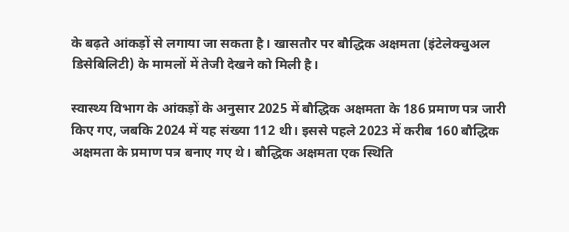के बढ़ते आंकड़ों से लगाया जा सकता है। खासतौर पर बौद्धिक अक्षमता (इंटेलेक्चुअल डिसेबिलिटी) के मामलों में तेजी देखने को मिली है।

स्वास्थ्य विभाग के आंकड़ों के अनुसार 2025 में बौद्धिक अक्षमता के 186 प्रमाण पत्र जारी किए गए, जबकि 2024 में यह संख्या 112 थी। इससे पहले 2023 में करीब 160 बौद्धिक अक्षमता के प्रमाण पत्र बनाए गए थे। बौद्धिक अक्षमता एक स्थिति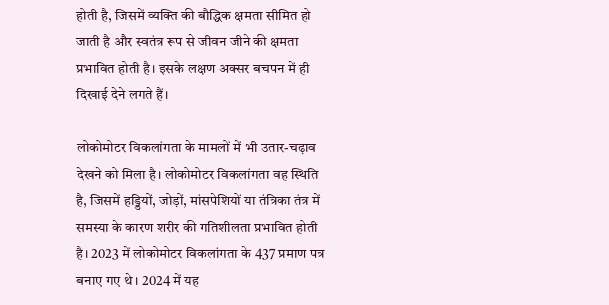होती है, जिसमें व्यक्ति की बौद्धिक क्षमता सीमित हो जाती है और स्वतंत्र रूप से जीवन जीने की क्षमता प्रभावित होती है। इसके लक्षण अक्सर बचपन में ही दिखाई देने लगते हैं।

लोकोमोटर विकलांगता के मामलों में भी उतार-चढ़ाव देखने को मिला है। लोकोमोटर विकलांगता वह स्थिति है, जिसमें हड्डियों, जोड़ों, मांसपेशियों या तंत्रिका तंत्र में समस्या के कारण शरीर की गतिशीलता प्रभावित होती है। 2023 में लोकोमोटर विकलांगता के 437 प्रमाण पत्र बनाए गए थे। 2024 में यह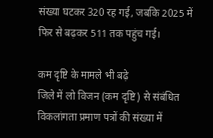संख्या घटकर 320 रह गई, जबकि 2025 में फिर से बढ़कर 511 तक पहुंच गई।

कम दृष्टि के मामले भी बढ़े
जिले में लो विजन (कम दृष्टि) से संबंधित विकलांगता प्रमाण पत्रों की संख्या में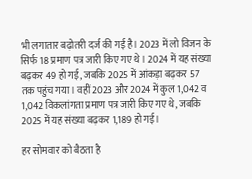भी लगातार बढ़ोतरी दर्ज की गई है। 2023 में लो विजन के सिर्फ 18 प्रमाण पत्र जारी किए गए थे। 2024 में यह संख्या बढ़कर 49 हो गई, जबकि 2025 में आंकड़ा बढ़कर 57 तक पहुंच गया। वहीं 2023 और 2024 में कुल 1,042 व 1,042 विकलांगता प्रमाण पत्र जारी किए गए थे, जबकि 2025 में यह संख्या बढ़कर 1,189 हो गई।

हर सोमवार को बैठता है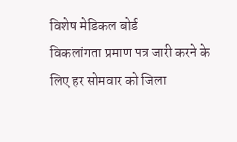विशेष मेडिकल बोर्ड
विकलांगता प्रमाण पत्र जारी करने के लिए हर सोमवार को जिला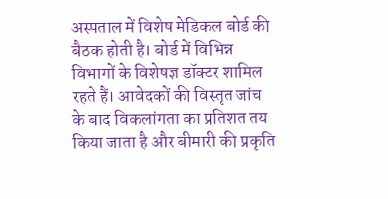अस्पताल में विशेष मेडिकल बोर्ड की बैठक होती है। बोर्ड में विभिन्न विभागों के विशेषज्ञ डॉक्टर शामिल रहते हैं। आवेदकों की विस्तृत जांच के बाद विकलांगता का प्रतिशत तय किया जाता है और बीमारी की प्रकृति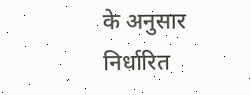के अनुसार निर्धारित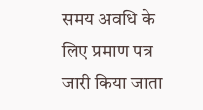समय अवधि के लिए प्रमाण पत्र जारी किया जाता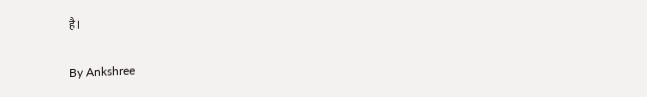है।

By Ankshree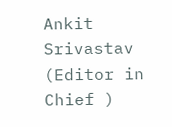Ankit Srivastav (Editor in Chief )